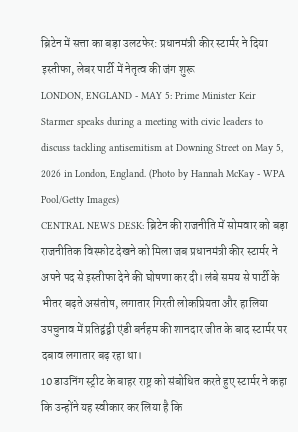ब्रिटेन में सत्ता का बड़ा उलटफेर: प्रधानमंत्री कीर स्टार्मर ने दिया इस्तीफा, लेबर पार्टी में नेतृत्व की जंग शुरू
LONDON, ENGLAND - MAY 5: Prime Minister Keir Starmer speaks during a meeting with civic leaders to discuss tackling antisemitism at Downing Street on May 5, 2026 in London, England. (Photo by Hannah McKay - WPA Pool/Getty Images)
CENTRAL NEWS DESK: ब्रिटेन की राजनीति में सोमवार को बड़ा राजनीतिक विस्फोट देखने को मिला जब प्रधानमंत्री कीर स्टार्मर ने अपने पद से इस्तीफा देने की घोषणा कर दी। लंबे समय से पार्टी के भीतर बढ़ते असंतोष, लगातार गिरती लोकप्रियता और हालिया उपचुनाव में प्रतिद्वंद्वी एंडी बर्नहम की शानदार जीत के बाद स्टार्मर पर दबाव लगातार बढ़ रहा था।
10 डाउनिंग स्ट्रीट के बाहर राष्ट्र को संबोधित करते हुए स्टार्मर ने कहा कि उन्होंने यह स्वीकार कर लिया है कि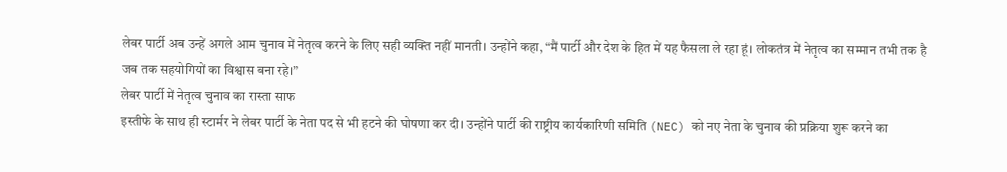लेबर पार्टी अब उन्हें अगले आम चुनाव में नेतृत्व करने के लिए सही व्यक्ति नहीं मानती। उन्होंने कहा, “मैं पार्टी और देश के हित में यह फैसला ले रहा हूं। लोकतंत्र में नेतृत्व का सम्मान तभी तक है जब तक सहयोगियों का विश्वास बना रहे।”
लेबर पार्टी में नेतृत्व चुनाव का रास्ता साफ
इस्तीफे के साथ ही स्टार्मर ने लेबर पार्टी के नेता पद से भी हटने की घोषणा कर दी। उन्होंने पार्टी की राष्ट्रीय कार्यकारिणी समिति (NEC) को नए नेता के चुनाव की प्रक्रिया शुरू करने का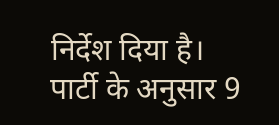निर्देश दिया है। पार्टी के अनुसार 9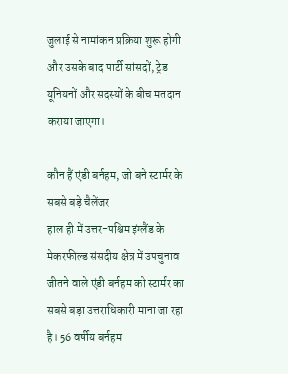जुलाई से नामांकन प्रक्रिया शुरू होगी और उसके बाद पार्टी सांसदों, ट्रेड यूनियनों और सदस्यों के बीच मतदान कराया जाएगा।

कौन हैं एंडी बर्नहम, जो बने स्टार्मर के सबसे बड़े चैलेंजर
हाल ही में उत्तर-पश्चिम इंग्लैंड के मेकरफील्ड संसदीय क्षेत्र में उपचुनाव जीतने वाले एंडी बर्नहम को स्टार्मर का सबसे बड़ा उत्तराधिकारी माना जा रहा है। 56 वर्षीय बर्नहम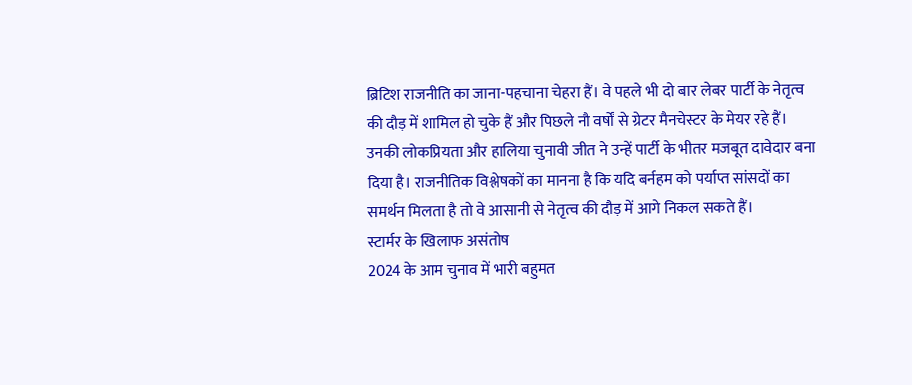ब्रिटिश राजनीति का जाना-पहचाना चेहरा हैं। वे पहले भी दो बार लेबर पार्टी के नेतृत्व की दौड़ में शामिल हो चुके हैं और पिछले नौ वर्षों से ग्रेटर मैनचेस्टर के मेयर रहे हैं। उनकी लोकप्रियता और हालिया चुनावी जीत ने उन्हें पार्टी के भीतर मजबूत दावेदार बना दिया है। राजनीतिक विश्लेषकों का मानना है कि यदि बर्नहम को पर्याप्त सांसदों का समर्थन मिलता है तो वे आसानी से नेतृत्व की दौड़ में आगे निकल सकते हैं।
स्टार्मर के खिलाफ असंतोष
2024 के आम चुनाव में भारी बहुमत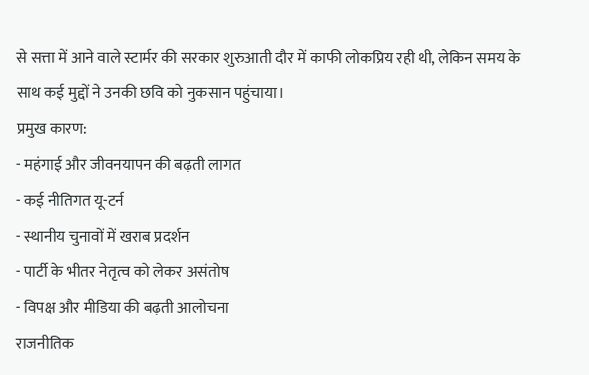से सत्ता में आने वाले स्टार्मर की सरकार शुरुआती दौर में काफी लोकप्रिय रही थी, लेकिन समय के साथ कई मुद्दों ने उनकी छवि को नुकसान पहुंचाया।
प्रमुख कारण:
- महंगाई और जीवनयापन की बढ़ती लागत
- कई नीतिगत यू-टर्न
- स्थानीय चुनावों में खराब प्रदर्शन
- पार्टी के भीतर नेतृत्व को लेकर असंतोष
- विपक्ष और मीडिया की बढ़ती आलोचना
राजनीतिक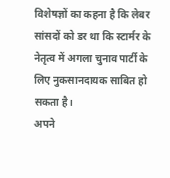विशेषज्ञों का कहना है कि लेबर सांसदों को डर था कि स्टार्मर के नेतृत्व में अगला चुनाव पार्टी के लिए नुकसानदायक साबित हो सकता है।
अपने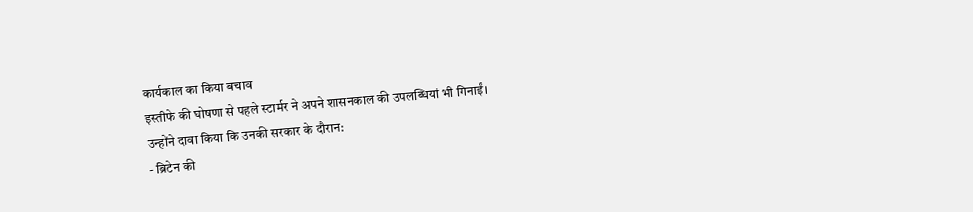कार्यकाल का किया बचाव
इस्तीफे की घोषणा से पहले स्टार्मर ने अपने शासनकाल की उपलब्धियां भी गिनाईं।
उन्होंने दावा किया कि उनकी सरकार के दौरान:
- ब्रिटेन की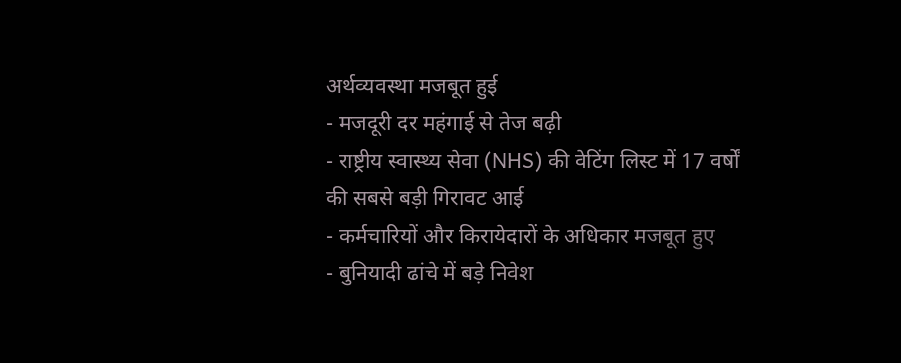अर्थव्यवस्था मजबूत हुई
- मजदूरी दर महंगाई से तेज बढ़ी
- राष्ट्रीय स्वास्थ्य सेवा (NHS) की वेटिंग लिस्ट में 17 वर्षों की सबसे बड़ी गिरावट आई
- कर्मचारियों और किरायेदारों के अधिकार मजबूत हुए
- बुनियादी ढांचे में बड़े निवेश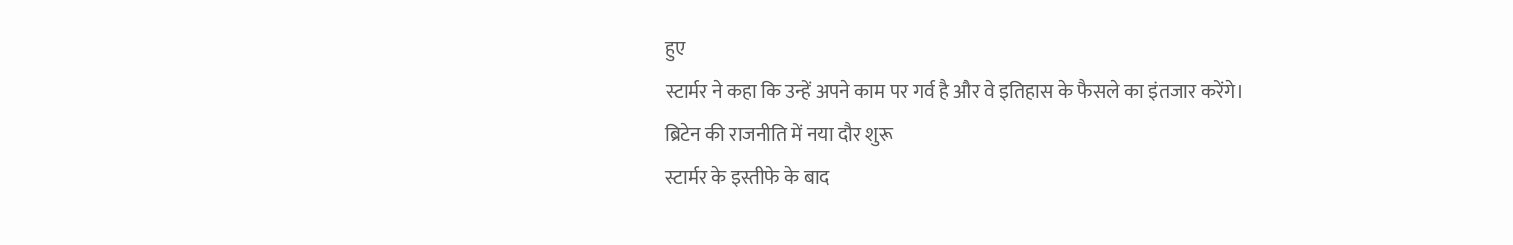हुए
स्टार्मर ने कहा कि उन्हें अपने काम पर गर्व है और वे इतिहास के फैसले का इंतजार करेंगे।
ब्रिटेन की राजनीति में नया दौर शुरू
स्टार्मर के इस्तीफे के बाद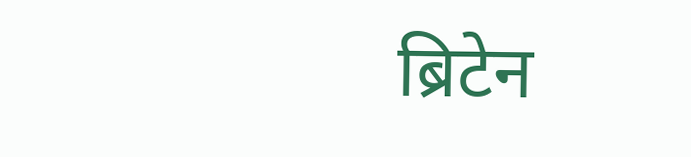ब्रिटेन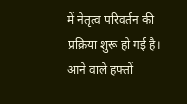में नेतृत्व परिवर्तन की प्रक्रिया शुरू हो गई है। आने वाले हफ्तों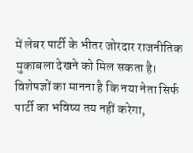में लेबर पार्टी के भीतर जोरदार राजनीतिक मुकाबला देखने को मिल सकता है। विशेषज्ञों का मानना है कि नया नेता सिर्फ पार्टी का भविष्य तय नहीं करेगा,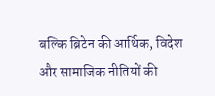बल्कि ब्रिटेन की आर्थिक, विदेश और सामाजिक नीतियों की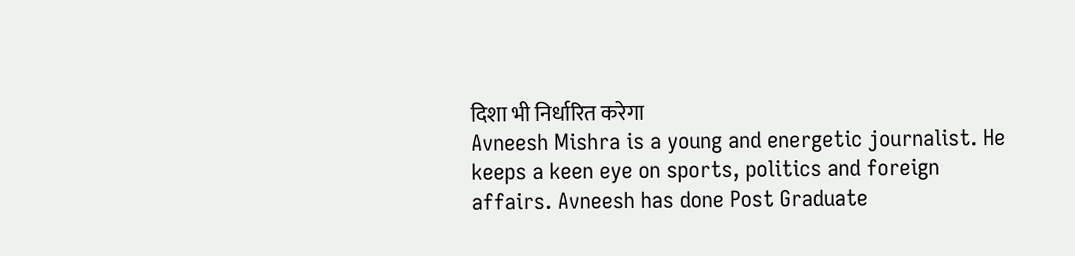दिशा भी निर्धारित करेगा
Avneesh Mishra is a young and energetic journalist. He keeps a keen eye on sports, politics and foreign affairs. Avneesh has done Post Graduate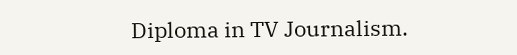Diploma in TV Journalism.